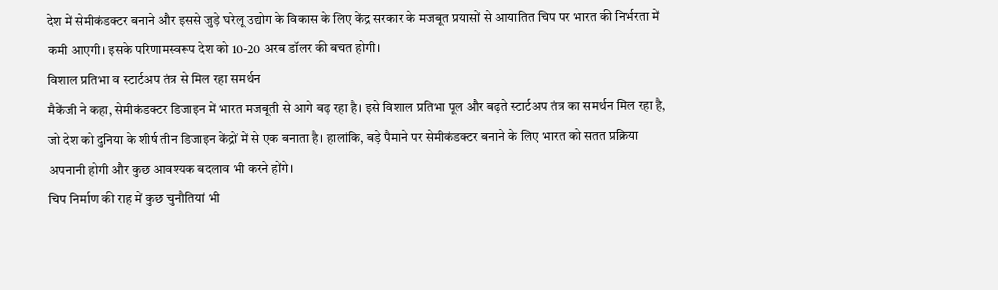देश में सेमीकंडक्टर बनाने और इससे जुड़े घरेलू उद्योग के विकास के लिए केंद्र सरकार के मजबूत प्रयासों से आयातित चिप पर भारत की निर्भरता में कमी आएगी। इसके परिणामस्वरूप देश को 10-20 अरब डॉलर की बचत होगी।
विशाल प्रतिभा व स्टार्टअप तंत्र से मिल रहा समर्थन
मैकेंजी ने कहा, सेमीकंडक्टर डिजाइन में भारत मजबूती से आगे बढ़ रहा है। इसे विशाल प्रतिभा पूल और बढ़ते स्टार्टअप तंत्र का समर्थन मिल रहा है, जो देश को दुनिया के शीर्ष तीन डिजाइन केंद्रों में से एक बनाता है। हालांकि, बड़े पैमाने पर सेमीकंडक्टर बनाने के लिए भारत को सतत प्रक्रिया अपनानी होगी और कुछ आवश्यक बदलाव भी करने होंगे।
चिप निर्माण की राह में कुछ चुनौतियां भी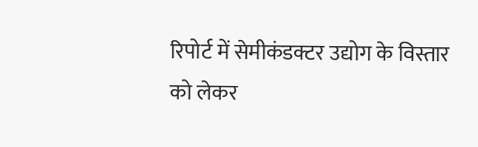रिपोर्ट में सेमीकंडक्टर उद्योग के विस्तार को लेकर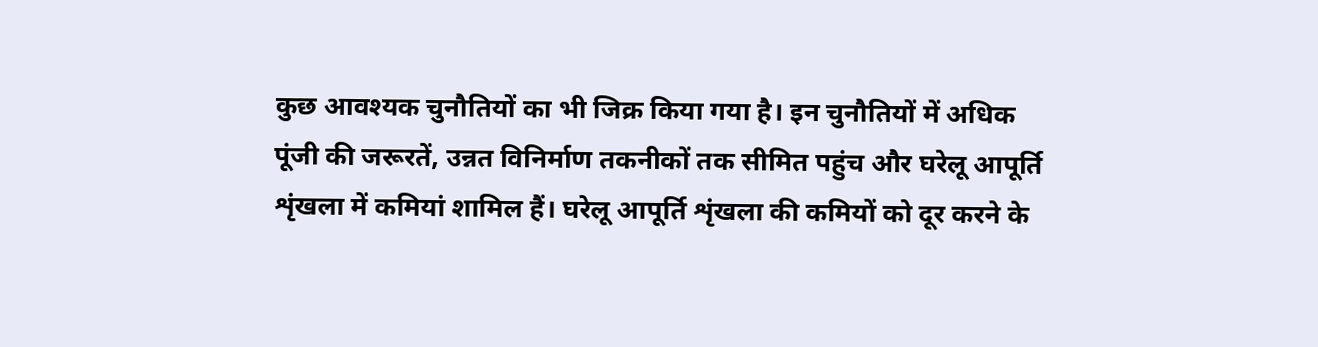कुछ आवश्यक चुनौतियों का भी जिक्र किया गया है। इन चुनौतियों में अधिक पूंजी की जरूरतें, उन्नत विनिर्माण तकनीकों तक सीमित पहुंच और घरेलू आपूर्ति शृंखला में कमियां शामिल हैं। घरेलू आपूर्ति शृंखला की कमियों को दूर करने के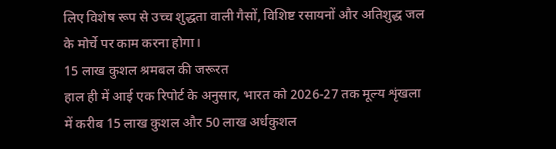लिए विशेष रूप से उच्च शुद्धता वाली गैसों, विशिष्ट रसायनों और अतिशुद्ध जल के मोर्चे पर काम करना होगा।
15 लाख कुशल श्रमबल की जरूरत
हाल ही में आई एक रिपोर्ट के अनुसार, भारत को 2026-27 तक मूल्य शृंखला में करीब 15 लाख कुशल और 50 लाख अर्धकुशल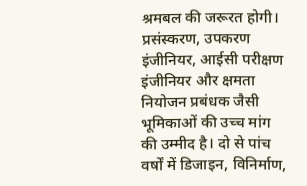श्रमबल की जरूरत होगी। प्रसंस्करण, उपकरण इंजीनियर, आईसी परीक्षण इंजीनियर और क्षमता नियोजन प्रबंधक जैसी भूमिकाओं की उच्च मांग की उम्मीद है। दो से पांच वर्षों में डिजाइन, विनिर्माण,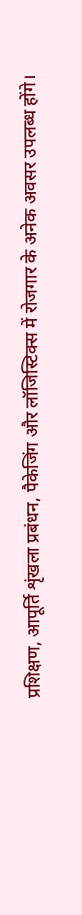प्रशिक्षण, आपूर्ति शृंखला प्रबंधन, पैकेजिंग और लॉजिस्टिक्स में रोजगार के अनेक अवसर उपलब्ध होंगे।